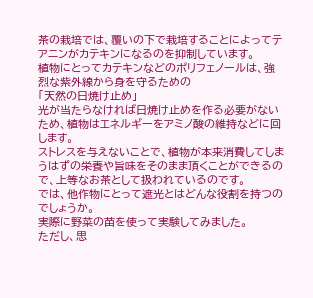茶の栽培では、覆いの下で栽培することによってテアニンがカテキンになるのを抑制しています。
植物にとってカテキンなどのポリフェノールは、強烈な紫外線から身を守るための
「天然の日焼け止め」
光が当たらなければ日焼け止めを作る必要がないため、植物はエネルギーをアミノ酸の維持などに回します。
ストレスを与えないことで、植物が本来消費してしまうはずの栄養や旨味をそのまま頂くことができるので、上等なお茶として扱われているのです。
では、他作物にとって遮光とはどんな役割を持つのでしょうか。
実際に野菜の苗を使って実験してみました。
ただし、思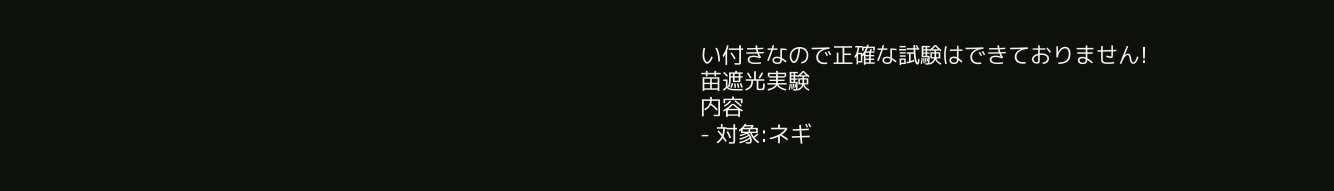い付きなので正確な試験はできておりません!
苗遮光実験
内容
- 対象:ネギ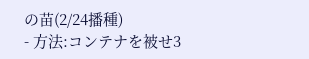の苗(2/24播種)
- 方法:コンテナを被せ3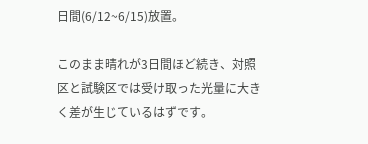日間(6/12~6/15)放置。

このまま晴れが3日間ほど続き、対照区と試験区では受け取った光量に大きく差が生じているはずです。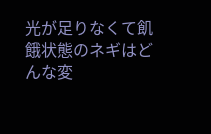光が足りなくて飢餓状態のネギはどんな変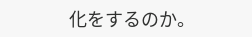化をするのか。